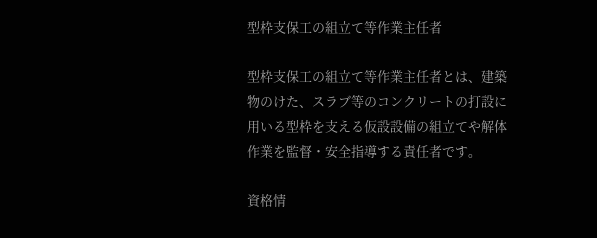型枠支保工の組立て等作業主任者

型枠支保工の組立て等作業主任者とは、建築物のけた、スラブ等のコンクリートの打設に用いる型枠を支える仮設設備の組立てや解体作業を監督・安全指導する責任者です。

資格情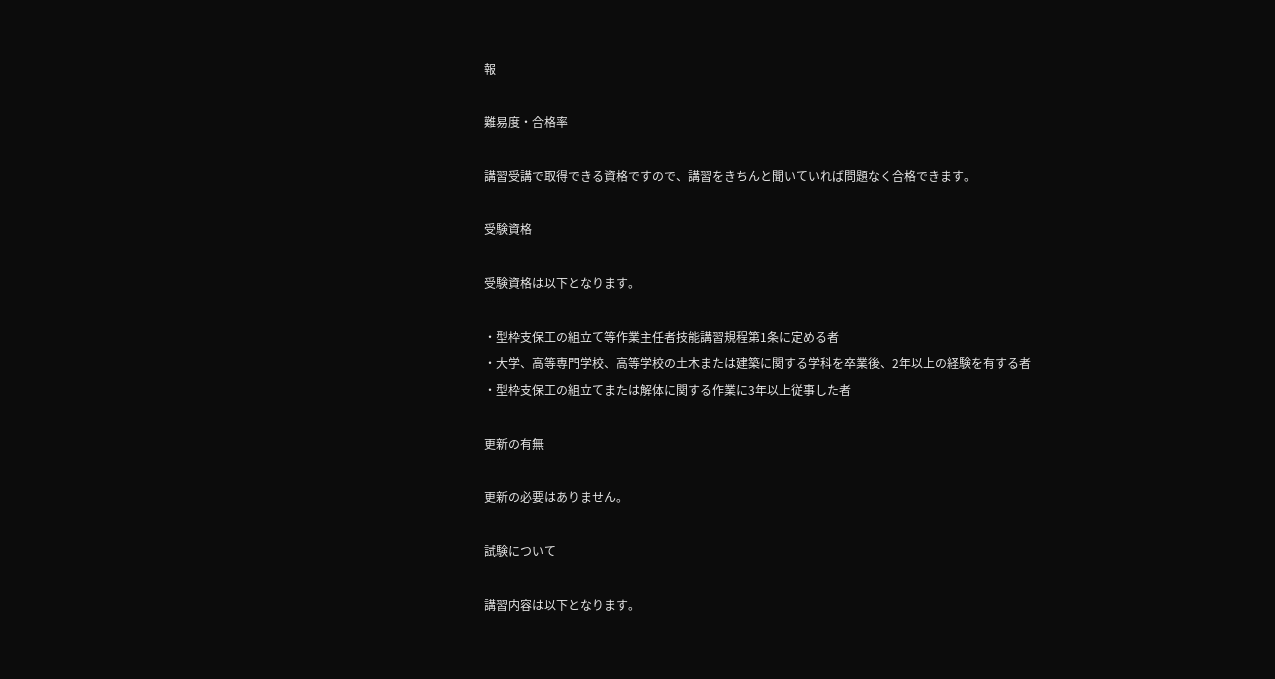報

難易度・合格率

講習受講で取得できる資格ですので、講習をきちんと聞いていれば問題なく合格できます。

受験資格

受験資格は以下となります。

・型枠支保工の組立て等作業主任者技能講習規程第1条に定める者
・大学、高等専門学校、高等学校の土木または建築に関する学科を卒業後、2年以上の経験を有する者
・型枠支保工の組立てまたは解体に関する作業に3年以上従事した者

更新の有無

更新の必要はありません。

試験について

講習内容は以下となります。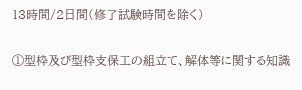13時間/2日間(修了試験時間を除く)

①型枠及び型枠支保工の組立て、解体等に関する知識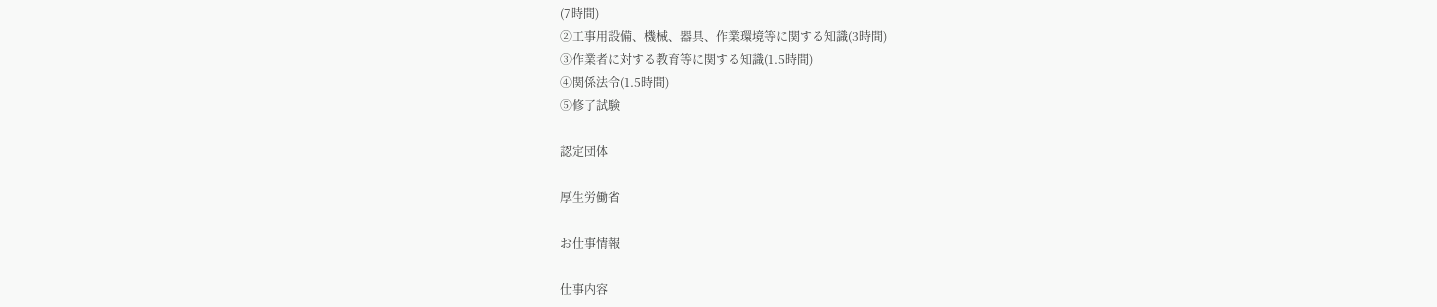(7時間)
②工事用設備、機械、器具、作業環境等に関する知識(3時間)
③作業者に対する教育等に関する知識(1.5時間)
④関係法令(1.5時間)
⑤修了試験

認定団体

厚生労働省

お仕事情報

仕事内容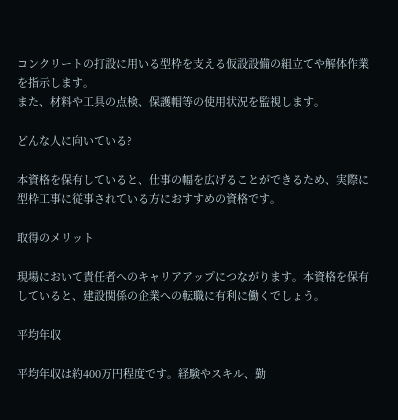コンクリートの打設に用いる型枠を支える仮設設備の組立てや解体作業を指示します。
また、材料や工具の点検、保護帽等の使用状況を監視します。

どんな人に向いている?

本資格を保有していると、仕事の幅を広げることができるため、実際に型枠工事に従事されている方におすすめの資格です。

取得のメリット

現場において責任者へのキャリアアップにつながります。本資格を保有していると、建設関係の企業への転職に有利に働くでしょう。

平均年収

平均年収は約400万円程度です。経験やスキル、勤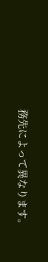務先によって異なります。